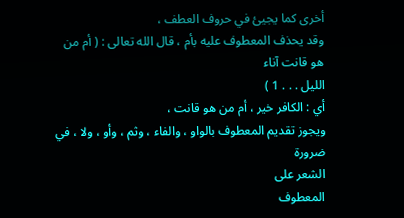أخرى كما يجيئ في حروف العطف ،
وقد يحذف المعطوف عليه بأم ، قال الله تعالى : ( أم من هو قانت آناء
الليل . . . 1 )
أي : الكافر خير ، أم من هو قانت ،
ويجوز تقديم المعطوف بالواو ، والفاء ، وثم ، وأو ، ولا ، في ضرورة
الشعر على
المعطوف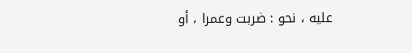عليه ، نحو : ضربت وعمرا ، أو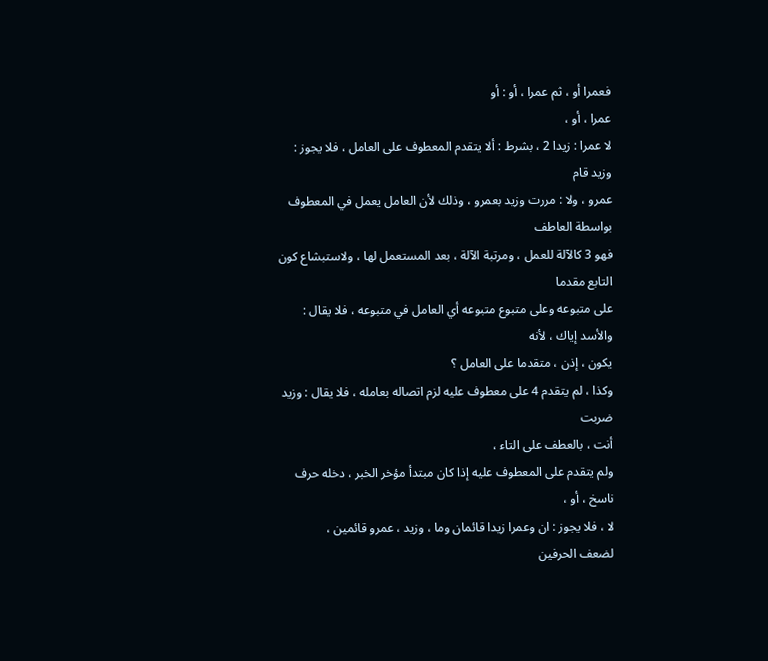فعمرا أو ، ثم عمرا ، أو : أو
عمرا ، أو ،
لا عمرا : زيدا 2 ، بشرط : ألا يتقدم المعطوف على العامل ، فلا يجوز :
وزيد قام
عمرو ، ولا : مررت وزيد بعمرو ، وذلك لأن العامل يعمل في المعطوف
بواسطة العاطف
فهو 3 كالآلة للعمل ، ومرتبة الآلة ، بعد المستعمل لها ، ولاستبشاع كون
التابع مقدما
على متبوعه وعلى متبوع متبوعه أي العامل في متبوعه ، فلا يقال :
والأسد إياك ، لأنه
يكون ، إذن ، متقدما على العامل ؟
وكذا ، لم يتقدم 4 على معطوف عليه لزم اتصاله بعامله ، فلا يقال : وزيد
ضربت
أنت ، بالعطف على التاء ،
ولم يتقدم على المعطوف عليه إذا كان مبتدأ مؤخر الخبر ، دخله حرف
ناسخ ، أو ،
لا ، فلا يجوز : ان وعمرا زيدا قائمان وما ، وزيد ، عمرو قائمين ،
لضعف الحرفين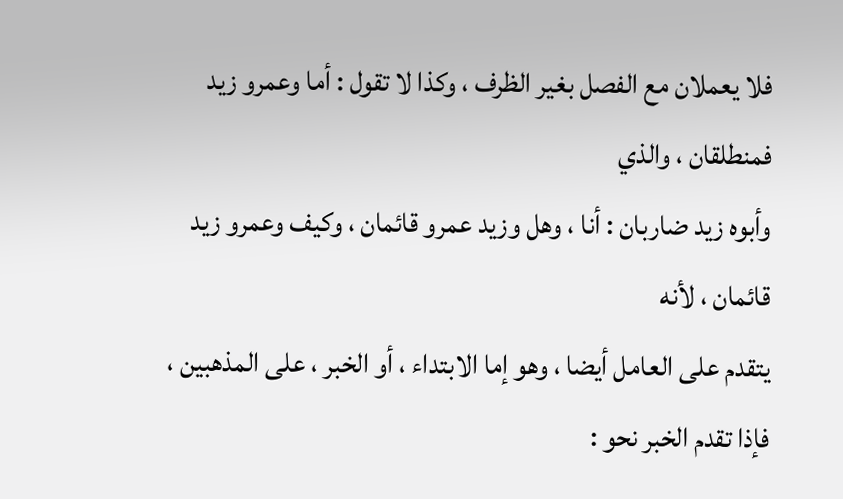فلا يعملان مع الفصل بغير الظرف ، وكذا لا تقول : أما وعمرو زيد
فمنطلقان ، والذي
وأبوه زيد ضاربان : أنا ، وهل وزيد عمرو قائمان ، وكيف وعمرو زيد
قائمان ، لأنه
يتقدم على العامل أيضا ، وهو إما الابتداء ، أو الخبر ، على المذهبين ،
فإذا تقدم الخبر نحو :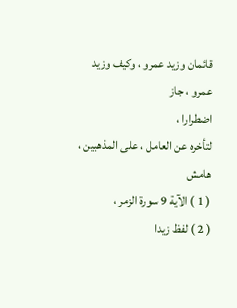قائمان وزيد عمرو ، وكيف وزيد عمرو ، جاز
اضطرارا ،
لتأخره عن العامل ، على المذهبين ،
هامش
( 1 ) الآية 9 سورة الزمر ،
( 2 ) لفظ زيدا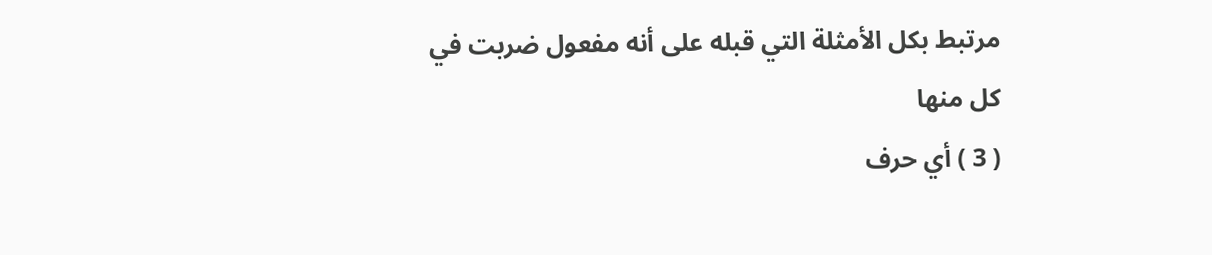مرتبط بكل الأمثلة التي قبله على أنه مفعول ضربت في
كل منها
( 3 ) أي حرف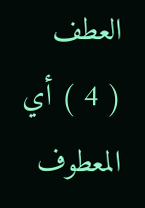العطف
( 4 ) أي المعطوف